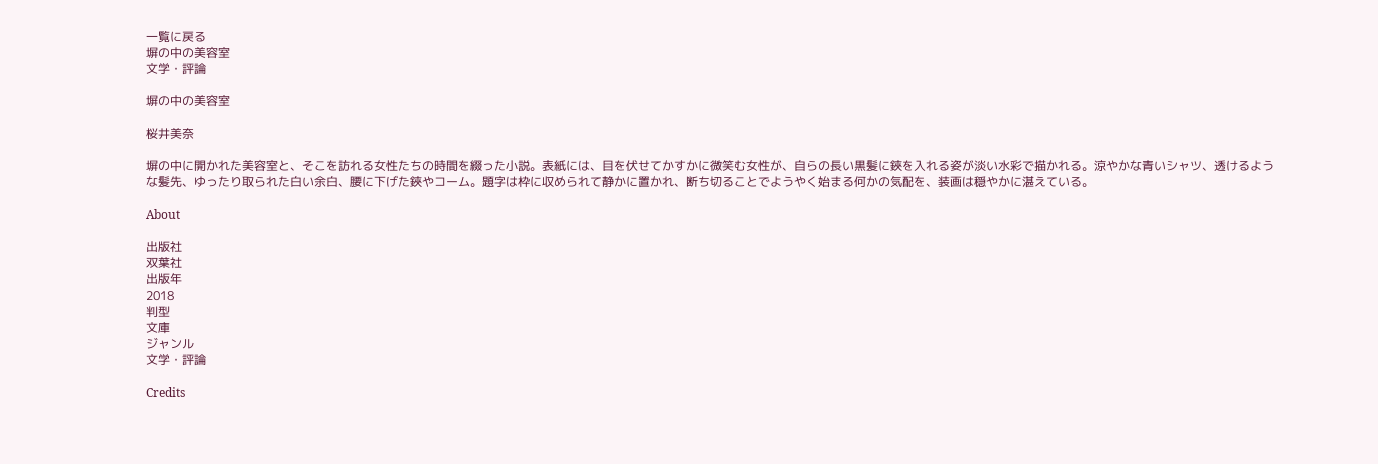一覧に戻る
塀の中の美容室
文学・評論

塀の中の美容室

桜井美奈

塀の中に開かれた美容室と、そこを訪れる女性たちの時間を綴った小説。表紙には、目を伏せてかすかに微笑む女性が、自らの長い黒髪に鋏を入れる姿が淡い水彩で描かれる。涼やかな青いシャツ、透けるような髪先、ゆったり取られた白い余白、腰に下げた鋏やコーム。題字は枠に収められて静かに置かれ、断ち切ることでようやく始まる何かの気配を、装画は穏やかに湛えている。

About

出版社
双葉社
出版年
2018
判型
文庫
ジャンル
文学・評論

Credits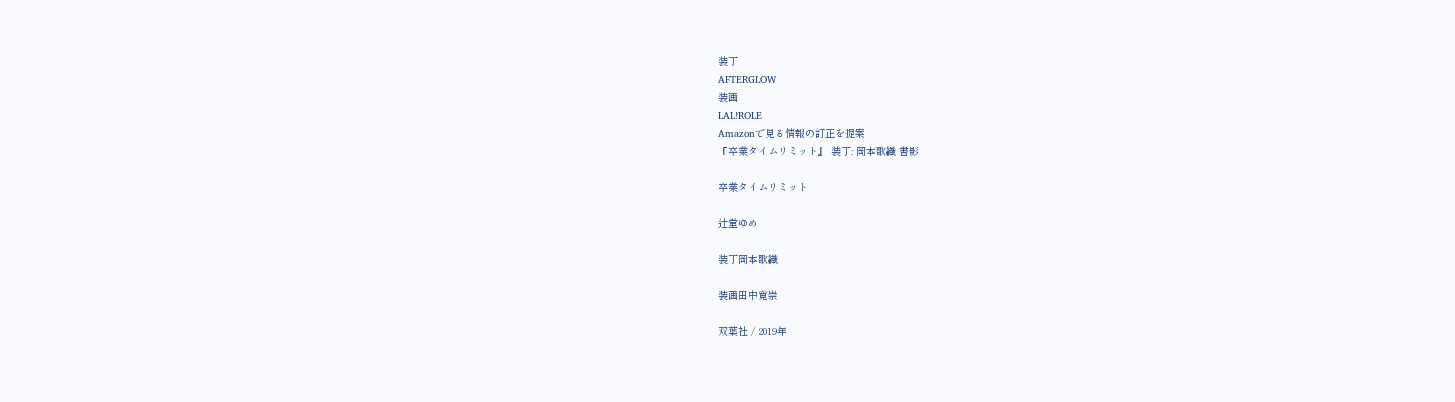装丁
AFTERGLOW
装画
LAL!ROLE
Amazonで見る情報の訂正を提案
『卒業タイムリミット』 装丁: 岡本歌織 書影

卒業タイムリミット

辻堂ゆめ

装丁岡本歌織

装画田中寛崇

双葉社 / 2019年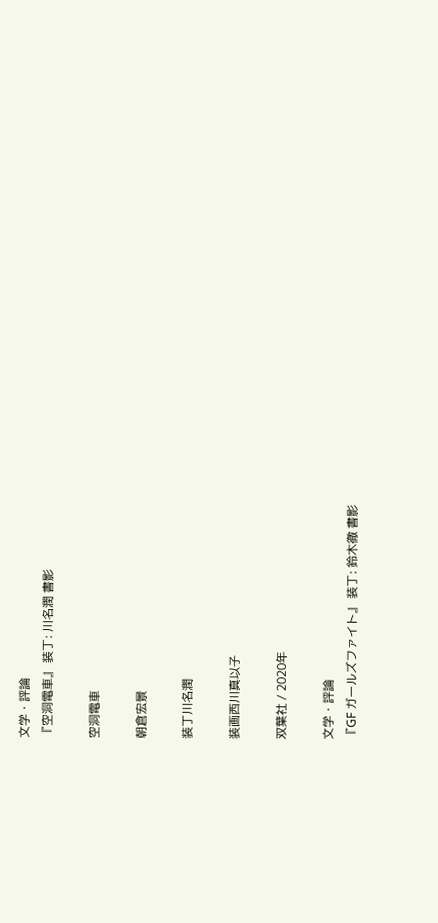文学・評論
『空洞電車』 装丁: 川名潤 書影

空洞電車

朝倉宏景

装丁川名潤

装画西川真以子

双葉社 / 2020年

文学・評論
『GF ガールズファイト』 装丁: 鈴木徹 書影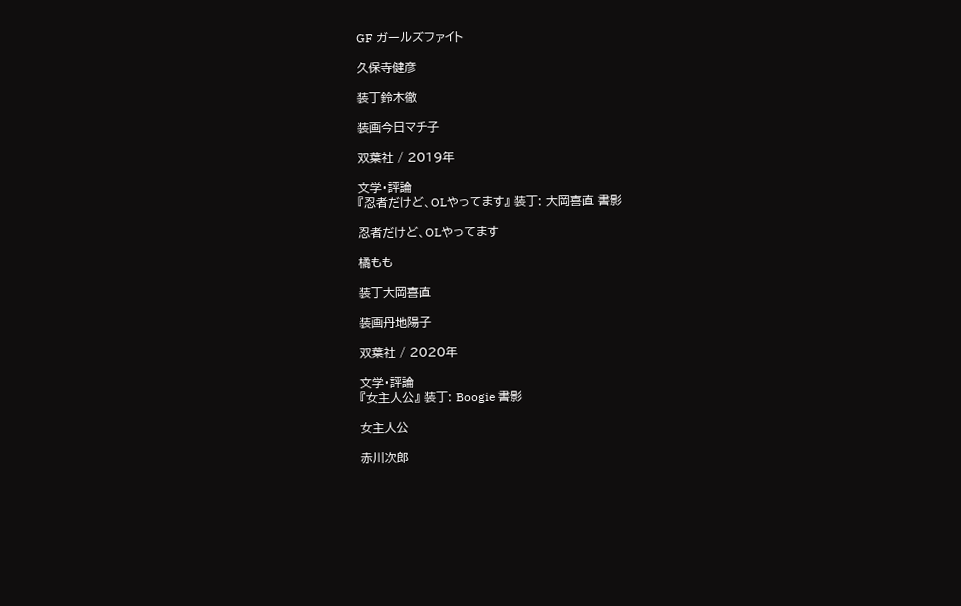GF ガールズファイト

久保寺健彦

装丁鈴木徹

装画今日マチ子

双葉社 / 2019年

文学・評論
『忍者だけど、OLやってます』 装丁: 大岡喜直 書影

忍者だけど、OLやってます

橘もも

装丁大岡喜直

装画丹地陽子

双葉社 / 2020年

文学・評論
『女主人公』 装丁: Boogie 書影

女主人公

赤川次郎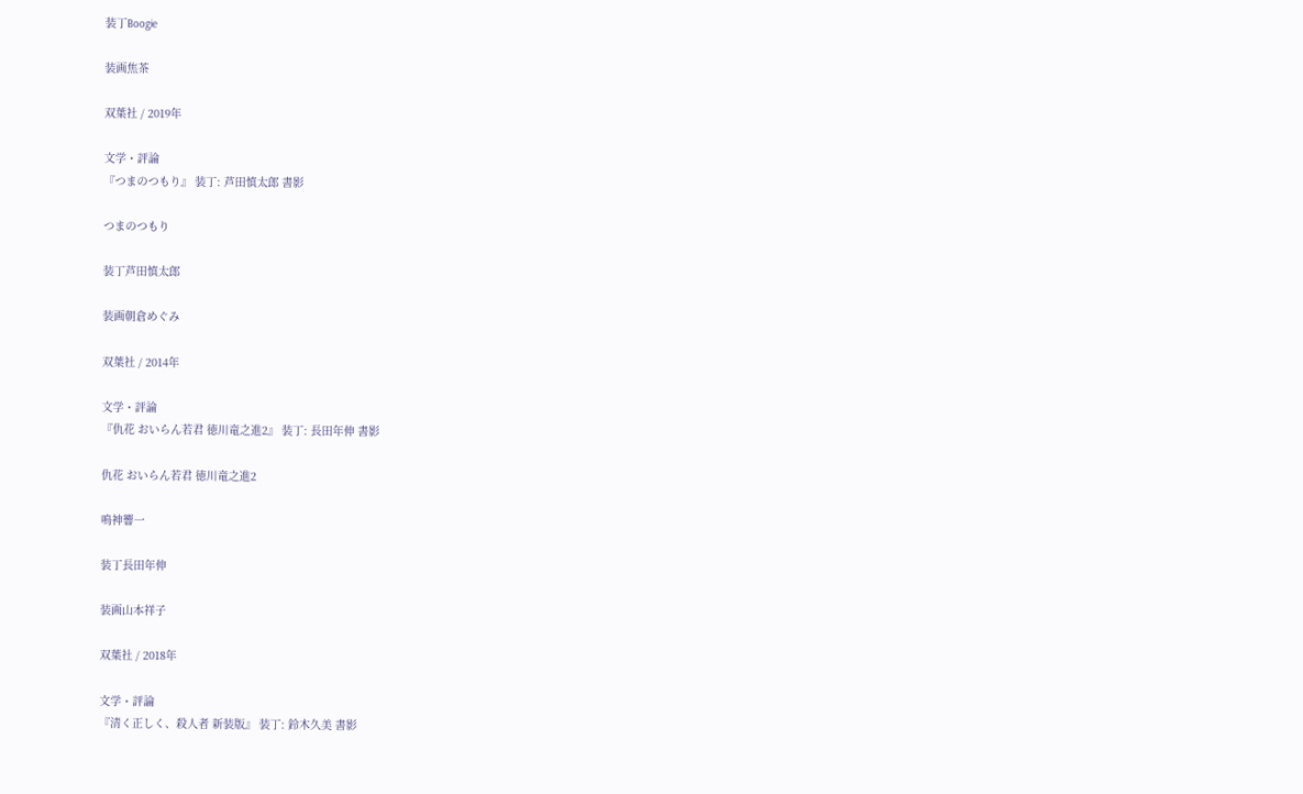装丁Boogie

装画焦茶

双葉社 / 2019年

文学・評論
『つまのつもり』 装丁: 芦田慎太郎 書影

つまのつもり

装丁芦田慎太郎

装画朝倉めぐみ

双葉社 / 2014年

文学・評論
『仇花 おいらん若君 徳川竜之進2』 装丁: 長田年伸 書影

仇花 おいらん若君 徳川竜之進2

鳴神響一

装丁長田年伸

装画山本祥子

双葉社 / 2018年

文学・評論
『清く正しく、殺人者 新装版』 装丁: 鈴木久美 書影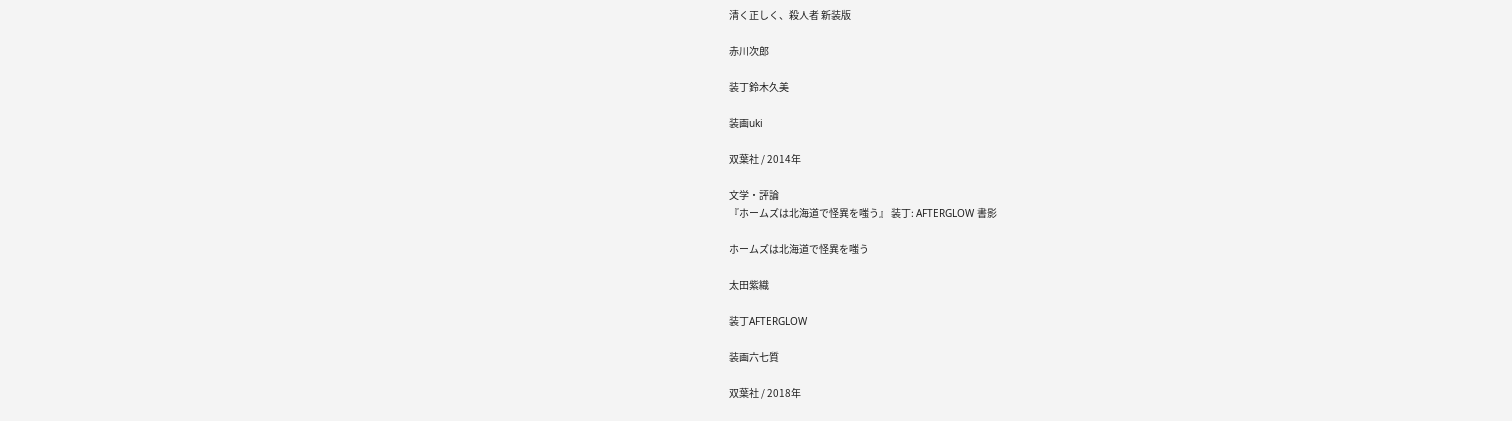清く正しく、殺人者 新装版

赤川次郎

装丁鈴木久美

装画uki

双葉社 / 2014年

文学・評論
『ホームズは北海道で怪異を嗤う』 装丁: AFTERGLOW 書影

ホームズは北海道で怪異を嗤う

太田紫織

装丁AFTERGLOW

装画六七質

双葉社 / 2018年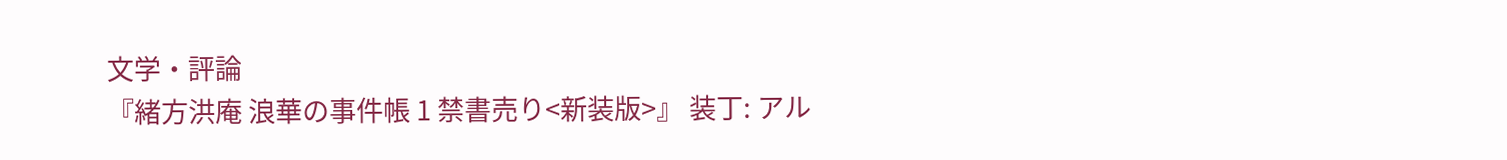文学・評論
『緒方洪庵 浪華の事件帳 1 禁書売り<新装版>』 装丁: アル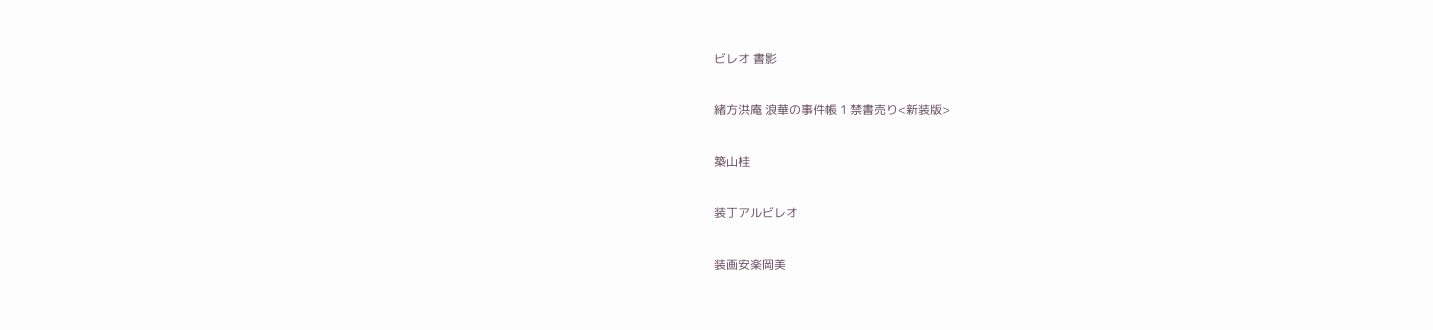ビレオ 書影

緒方洪庵 浪華の事件帳 1 禁書売り<新装版>

築山桂

装丁アルビレオ

装画安楽岡美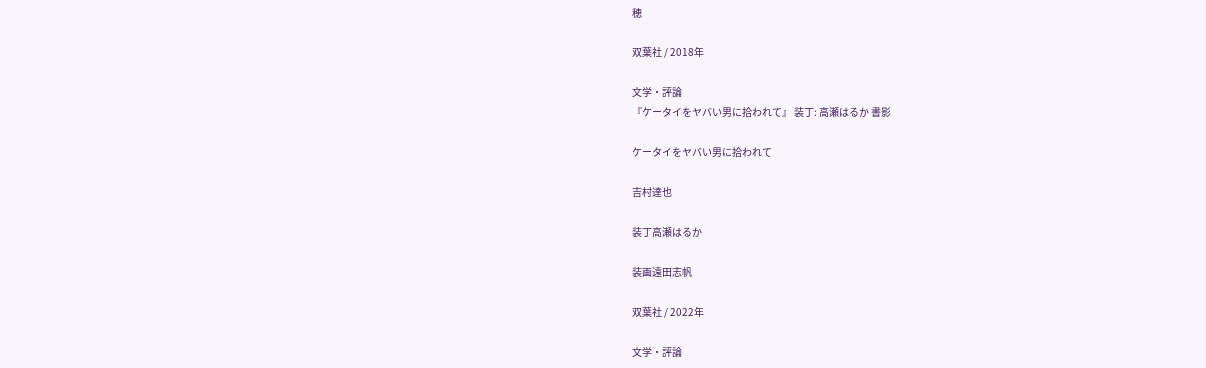穂

双葉社 / 2018年

文学・評論
『ケータイをヤバい男に拾われて』 装丁: 高瀬はるか 書影

ケータイをヤバい男に拾われて

吉村達也

装丁高瀬はるか

装画遠田志帆

双葉社 / 2022年

文学・評論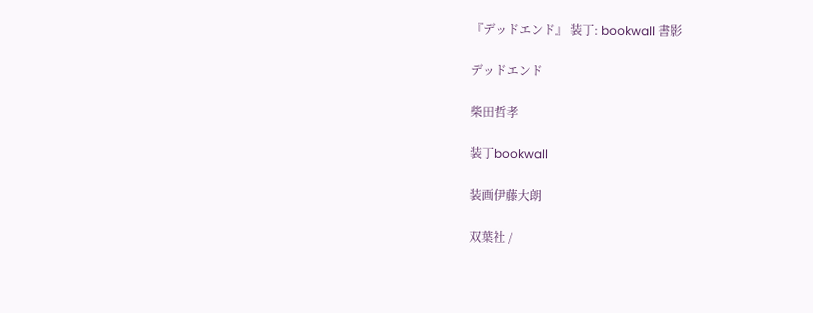『デッドエンド』 装丁: bookwall 書影

デッドエンド

柴田哲孝

装丁bookwall

装画伊藤大朗

双葉社 /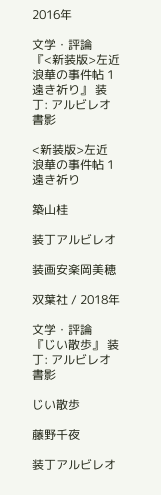2016年

文学・評論
『<新装版>左近 浪華の事件帖 1 遠き祈り』 装丁: アルビレオ 書影

<新装版>左近 浪華の事件帖 1 遠き祈り

築山桂

装丁アルビレオ

装画安楽岡美穂

双葉社 / 2018年

文学・評論
『じい散歩』 装丁: アルビレオ 書影

じい散歩

藤野千夜

装丁アルビレオ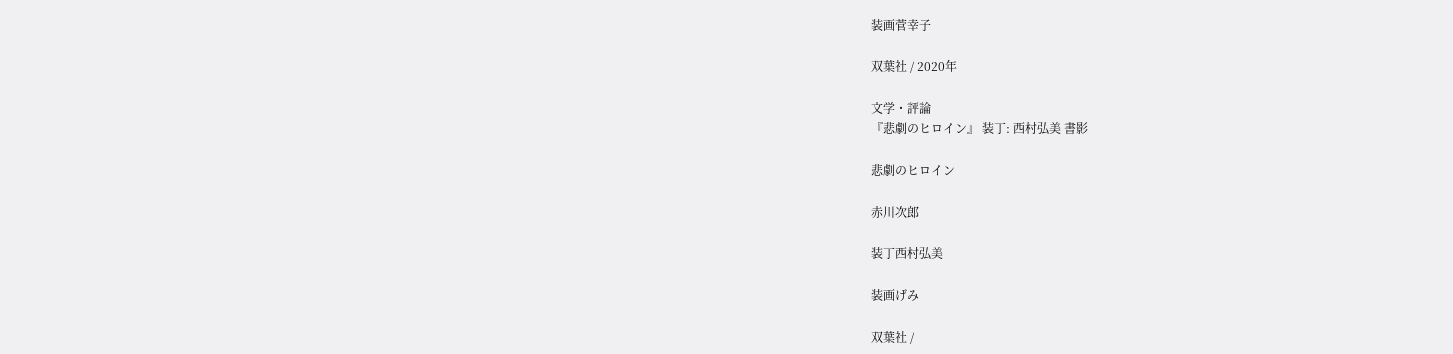装画菅幸子

双葉社 / 2020年

文学・評論
『悲劇のヒロイン』 装丁: 西村弘美 書影

悲劇のヒロイン

赤川次郎

装丁西村弘美

装画げみ

双葉社 /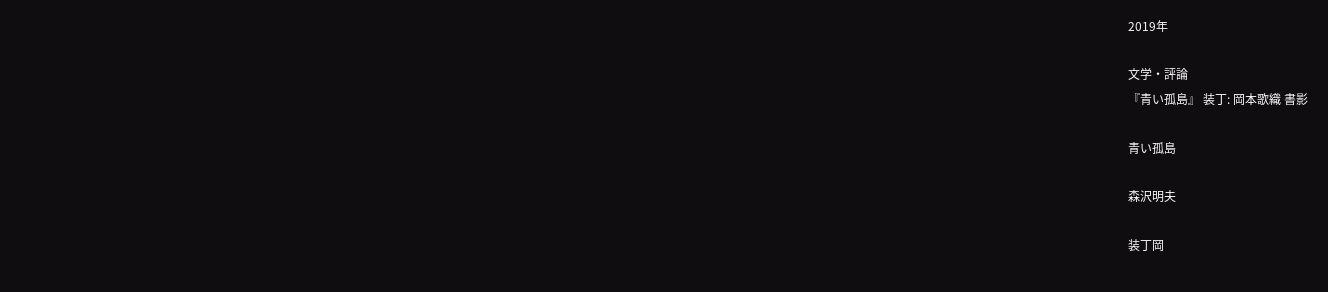2019年

文学・評論
『青い孤島』 装丁: 岡本歌織 書影

青い孤島

森沢明夫

装丁岡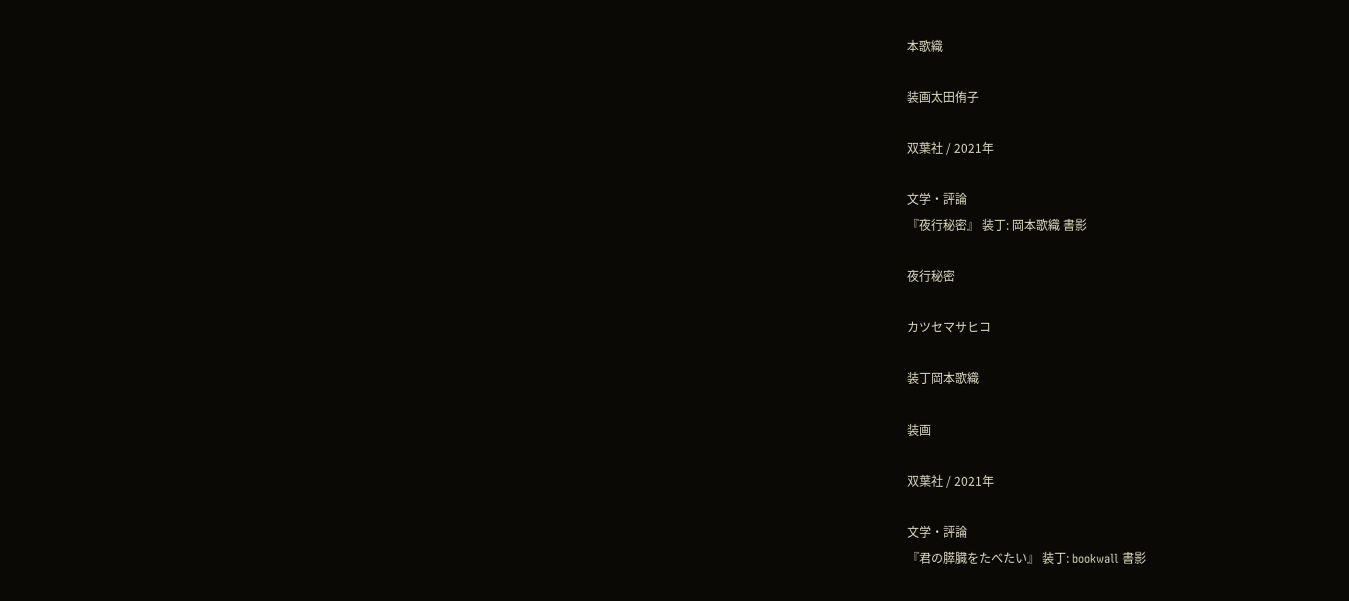本歌織

装画太田侑子

双葉社 / 2021年

文学・評論
『夜行秘密』 装丁: 岡本歌織 書影

夜行秘密

カツセマサヒコ

装丁岡本歌織

装画

双葉社 / 2021年

文学・評論
『君の膵臓をたべたい』 装丁: bookwall 書影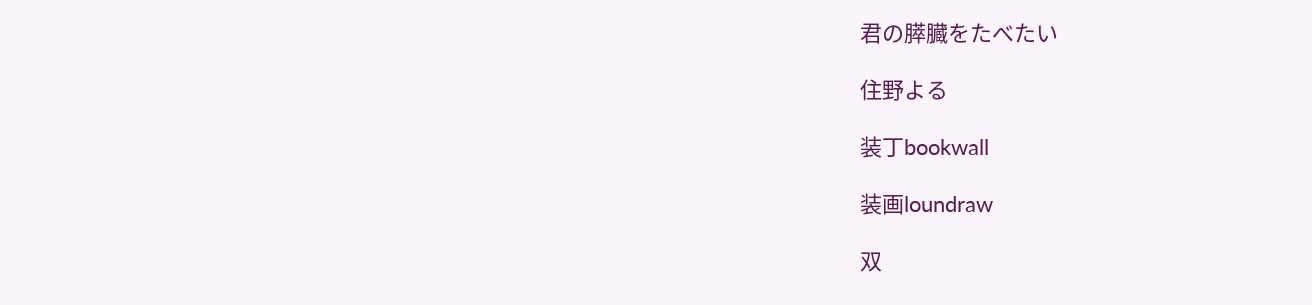君の膵臓をたべたい

住野よる

装丁bookwall

装画loundraw

双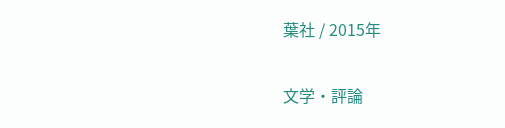葉社 / 2015年

文学・評論